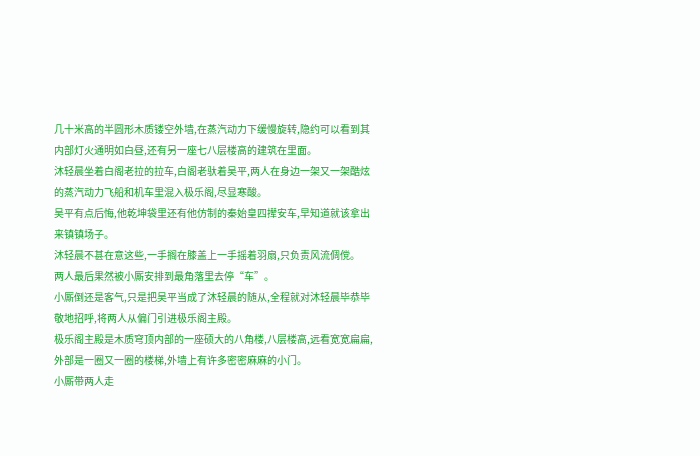几十米高的半圆形木质镂空外墙,在蒸汽动力下缓慢旋转,隐约可以看到其内部灯火通明如白昼,还有另一座七八层楼高的建筑在里面。
沐轻晨坐着白阁老拉的拉车,白阁老驮着吴平,两人在身边一架又一架酷炫的蒸汽动力飞船和机车里混入极乐阁,尽显寒酸。
吴平有点后悔,他乾坤袋里还有他仿制的秦始皇四撵安车,早知道就该拿出来镇镇场子。
沐轻晨不甚在意这些,一手搁在膝盖上一手摇着羽扇,只负责风流倜傥。
两人最后果然被小厮安排到最角落里去停“车”。
小厮倒还是客气,只是把吴平当成了沐轻晨的随从,全程就对沐轻晨毕恭毕敬地招呼,将两人从偏门引进极乐阁主殿。
极乐阁主殿是木质穹顶内部的一座硕大的八角楼,八层楼高,远看宽宽扁扁,外部是一圈又一圈的楼梯,外墙上有许多密密麻麻的小门。
小厮带两人走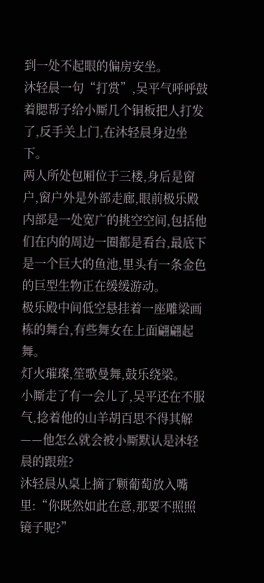到一处不起眼的偏房安坐。
沐轻晨一句“打赏”,吴平气呼呼鼓着腮帮子给小厮几个铜板把人打发了,反手关上门,在沐轻晨身边坐下。
两人所处包厢位于三楼,身后是窗户,窗户外是外部走廊,眼前极乐殿内部是一处宽广的挑空空间,包括他们在内的周边一圈都是看台,最底下是一个巨大的鱼池,里头有一条金色的巨型生物正在缓缓游动。
极乐殿中间低空悬挂着一座雕梁画栋的舞台,有些舞女在上面翩翩起舞。
灯火璀璨,笙歌曼舞,鼓乐绕梁。
小厮走了有一会儿了,吴平还在不服气,捻着他的山羊胡百思不得其解——他怎么就会被小厮默认是沐轻晨的跟班?
沐轻晨从桌上摘了颗葡萄放入嘴里:“你既然如此在意,那要不照照镜子呢?”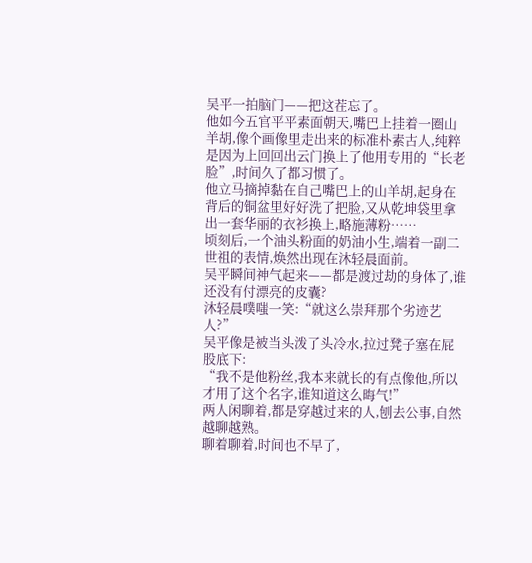吴平一拍脑门——把这茬忘了。
他如今五官平平素面朝天,嘴巴上挂着一圈山羊胡,像个画像里走出来的标准朴素古人,纯粹是因为上回回出云门换上了他用专用的“长老脸”,时间久了都习惯了。
他立马摘掉黏在自己嘴巴上的山羊胡,起身在背后的铜盆里好好洗了把脸,又从乾坤袋里拿出一套华丽的衣衫换上,略施薄粉……
顷刻后,一个油头粉面的奶油小生,端着一副二世祖的表情,焕然出现在沐轻晨面前。
吴平瞬间神气起来——都是渡过劫的身体了,谁还没有付漂亮的皮囊?
沐轻晨噗嗤一笑:“就这么崇拜那个劣迹艺人?”
吴平像是被当头泼了头冷水,拉过凳子塞在屁股底下:
“我不是他粉丝,我本来就长的有点像他,所以才用了这个名字,谁知道这么晦气!”
两人闲聊着,都是穿越过来的人,刨去公事,自然越聊越熟。
聊着聊着,时间也不早了,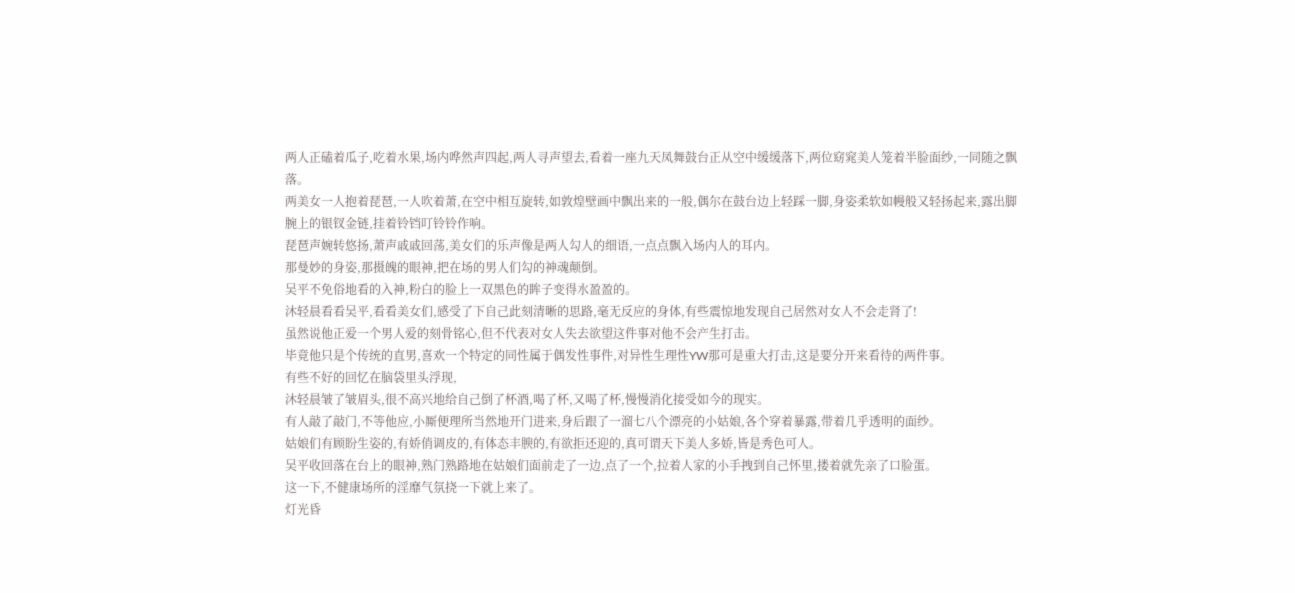两人正磕着瓜子,吃着水果,场内哗然声四起,两人寻声望去,看着一座九天凤舞鼓台正从空中缓缓落下,两位窈窕美人笼着半脸面纱,一同随之飘落。
两美女一人抱着琵琶,一人吹着萧,在空中相互旋转,如敦煌壁画中飘出来的一般,偶尔在鼓台边上轻踩一脚,身姿柔软如幔般又轻扬起来,露出脚腕上的银钗金链,挂着铃铛叮铃铃作响。
琵琶声婉转悠扬,萧声戚戚回荡,美女们的乐声像是两人勾人的细语,一点点飘入场内人的耳内。
那曼妙的身姿,那摄魄的眼神,把在场的男人们勾的神魂颠倒。
吴平不免俗地看的入神,粉白的脸上一双黑色的眸子变得水盈盈的。
沐轻晨看看吴平,看看美女们,感受了下自己此刻清晰的思路,毫无反应的身体,有些震惊地发现自己居然对女人不会走肾了!
虽然说他正爱一个男人爱的刻骨铭心,但不代表对女人失去欲望这件事对他不会产生打击。
毕竟他只是个传统的直男,喜欢一个特定的同性属于偶发性事件,对异性生理性YW那可是重大打击,这是要分开来看待的两件事。
有些不好的回忆在脑袋里头浮现,
沐轻晨皱了皱眉头,很不高兴地给自己倒了杯酒,喝了杯,又喝了杯,慢慢消化接受如今的现实。
有人敲了敲门,不等他应,小厮便理所当然地开门进来,身后跟了一溜七八个漂亮的小姑娘,各个穿着暴露,带着几乎透明的面纱。
姑娘们有顾盼生姿的,有娇俏调皮的,有体态丰腴的,有欲拒还迎的,真可谓天下美人多娇,皆是秀色可人。
吴平收回落在台上的眼神,熟门熟路地在姑娘们面前走了一边,点了一个,拉着人家的小手拽到自己怀里,搂着就先亲了口脸蛋。
这一下,不健康场所的淫靡气氛挠一下就上来了。
灯光昏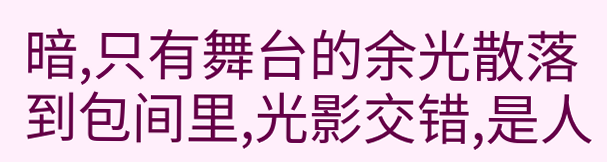暗,只有舞台的余光散落到包间里,光影交错,是人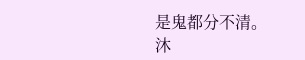是鬼都分不清。
沐